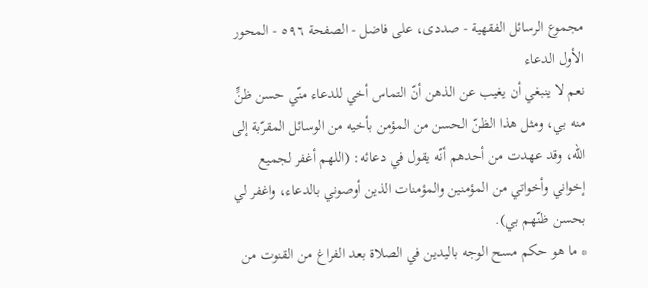مجموع الرسائل الفقهية - صددى، على فاضل - الصفحة ٥٩٦ - المحور الأول الدعاء
نعم لا ينبغي أن يغيب عن الذهن أنّ التماس أخي للدعاء منّي حسن ظنٍّ منه بي، ومثل هذا الظنّ الحسن من المؤمن بأخيه من الوسائل المقرّبة إلى الله، وقد عهدت من أحدهم أنّه يقول في دعائه: (اللهم أغفر لجميع إخواني وأخواتي من المؤمنين والمؤمنات الذين أوصوني بالدعاء، واغفر لي بحسن ظنّهم بي).
* ما هو حكم مسح الوجه باليدين في الصلاة بعد الفراغ من القنوت من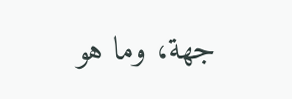جهة، وما هو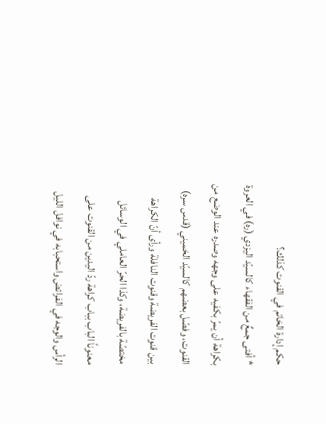حكم إدارة الخاتم في القنوت كذلك؟
* أفتى جمعٌ من الفقهاء كالسيّد اليزدي (ره) في العروة بكراهة أن يمرّ بكفيه على وجهه وصدره عند الوضع من القنوت، وفصّل بعضهم كالسيّد الخميني (قدس سره) بين قنوت الفريضة وقنوت النافلة ورأى أنّ الكراهة مختصّة بالفريضة، وكذا الحرّ العاملي في الوسائل معنوناً الباب بباب كراهة ردّ اليدين من القنوت على الرأس والوجه في الفرائض واستحبابه في نوافل الليل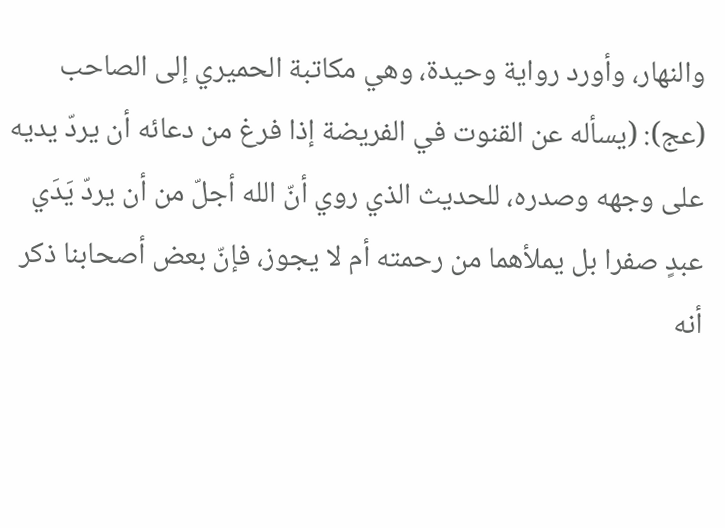والنهار، وأورد رواية وحيدة، وهي مكاتبة الحميري إلى الصاحب (عج): (يسأله عن القنوت في الفريضة إذا فرغ من دعائه أن يردّ يديه على وجهه وصدره، للحديث الذي روي أنّ الله أجلّ من أن يردّ يَدَي عبدٍ صفرا بل يملأهما من رحمته أم لا يجوز، فإنّ بعض أصحابنا ذكر أنه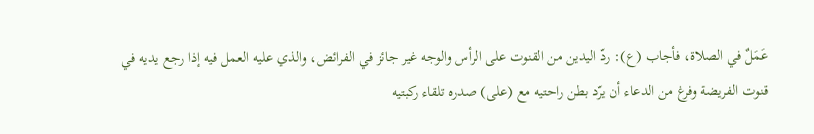عَمَلٌ في الصلاة، فأجاب (ع): ردّ اليدين من القنوت على الرأس والوجه غير جائز في الفرائض، والذي عليه العمل فيه إذا رجع يديه في قنوت الفريضة وفرغ من الدعاء أن يرّد بطن راحتيه مع (على) صدره تلقاء ركبتيه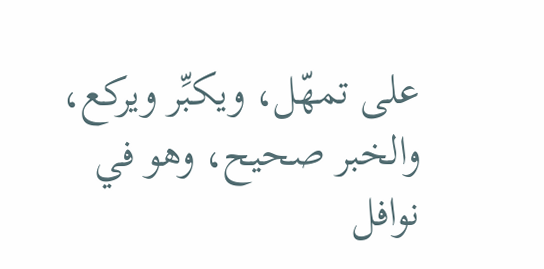على تمهّل، ويكبِّر ويركع، والخبر صحيح، وهو في نوافل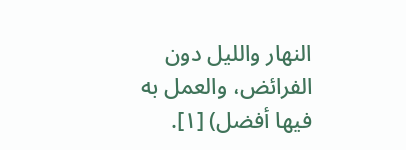النهار والليل دون الفرائض، والعمل به فيها أفضل) [١].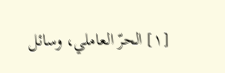[١] الحرّ العاملي، وسائل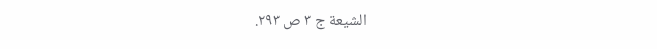الشيعة ج ٣ ص ٢٩٣.